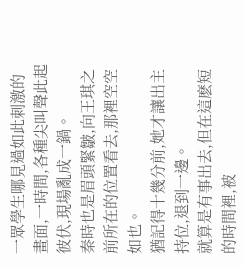一眾學生哪見過如此刺激的畫面,一時間,各種尖叫聲此起彼伏,現場亂成一鍋。
秦時也是眉頭緊皺,向王琪之前所在的位置看去,那裡空空如也。
猶記得十幾分前,她才讓出主持位,退到一邊。
就算是有事出去,但在這麽短的時間裡,被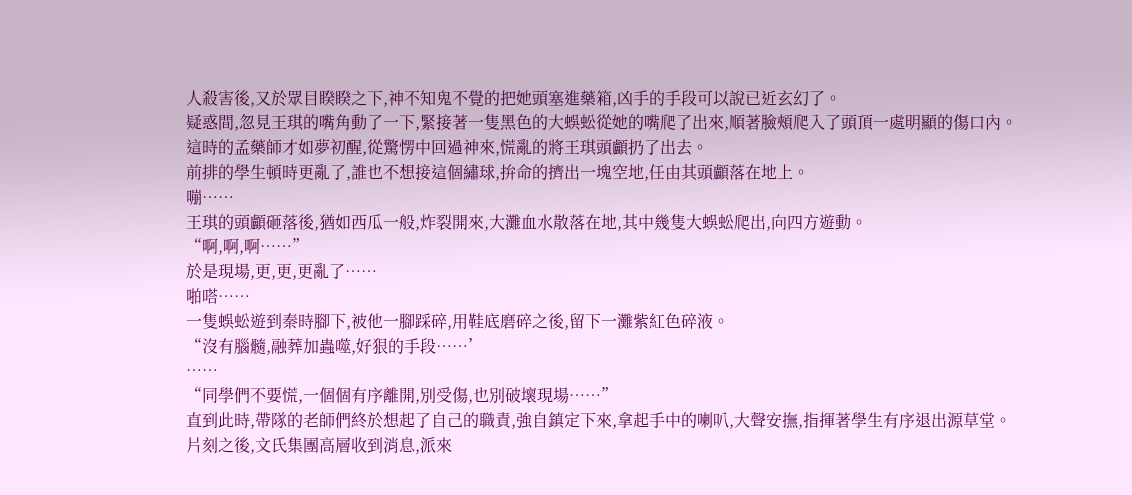人殺害後,又於眾目睽睽之下,神不知鬼不覺的把她頭塞進藥箱,凶手的手段可以說已近玄幻了。
疑惑間,忽見王琪的嘴角動了一下,緊接著一隻黑色的大蜈蚣從她的嘴爬了出來,順著臉頰爬入了頭頂一處明顯的傷口內。
這時的孟藥師才如夢初醒,從驚愣中回過神來,慌亂的將王琪頭顱扔了出去。
前排的學生頓時更亂了,誰也不想接這個繡球,拚命的擠出一塊空地,任由其頭顱落在地上。
嘣……
王琪的頭顱砸落後,猶如西瓜一般,炸裂開來,大灘血水散落在地,其中幾隻大蜈蚣爬出,向四方遊動。
“啊,啊,啊……”
於是現場,更,更,更亂了……
啪嗒……
一隻蜈蚣遊到秦時腳下,被他一腳踩碎,用鞋底磨碎之後,留下一灘紫紅色碎液。
“沒有腦髓,融葬加蟲噬,好狠的手段……’
……
“同學們不要慌,一個個有序離開,別受傷,也別破壞現場……”
直到此時,帶隊的老師們終於想起了自己的職責,強自鎮定下來,拿起手中的喇叭,大聲安撫,指揮著學生有序退出源草堂。
片刻之後,文氏集團高層收到消息,派來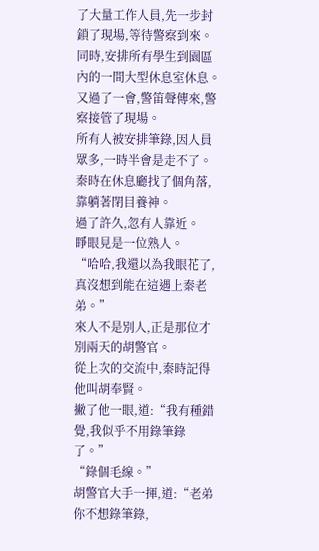了大量工作人員,先一步封鎖了現場,等待警察到來。
同時,安排所有學生到園區內的一間大型休息室休息。
又過了一會,警笛聲傳來,警察接管了現場。
所有人被安排筆錄,因人員眾多,一時半會是走不了。
秦時在休息廳找了個角落,靠躺著閉目養神。
過了許久,忽有人靠近。
睜眼見是一位熟人。
“哈哈,我還以為我眼花了,真沒想到能在這遇上秦老弟。”
來人不是別人,正是那位才別兩天的胡警官。
從上次的交流中,秦時記得他叫胡奉賢。
撇了他一眼,道:“我有種錯覺,我似乎不用錄筆錄了。”
“錄個毛線。”
胡警官大手一揮,道:“老弟你不想錄筆錄,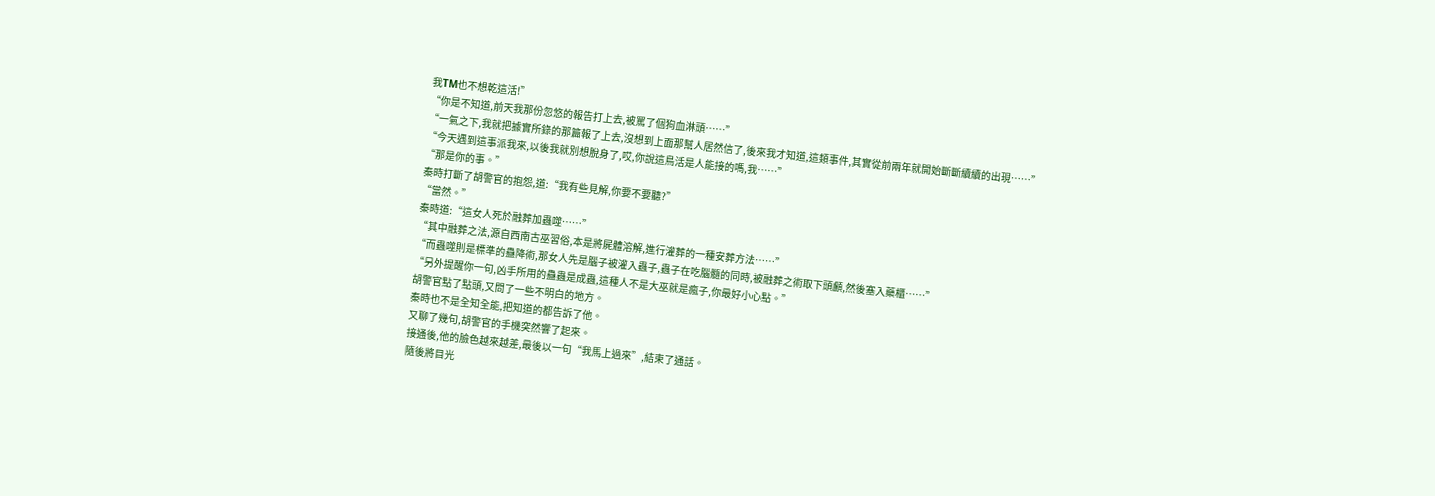我TM也不想乾這活!”
“你是不知道,前天我那份忽悠的報告打上去,被罵了個狗血淋頭……”
“一氣之下,我就把據實所錄的那篇報了上去,沒想到上面那幫人居然信了,後來我才知道,這類事件,其實從前兩年就開始斷斷續續的出現……”
“今天遇到這事派我來,以後我就別想脫身了,哎,你說這鳥活是人能接的嗎,我……”
“那是你的事。”
秦時打斷了胡警官的抱怨,道:“我有些見解,你要不要聽?”
“當然。”
秦時道:“這女人死於融葬加蟲噬……”
“其中融葬之法,源自西南古巫習俗,本是將屍體溶解,進行灌葬的一種安葬方法……”
“而蟲噬則是標準的蠱降術,那女人先是腦子被灌入蟲子,蟲子在吃腦髓的同時,被融葬之術取下頭顱,然後塞入藥櫃……”
“另外提醒你一句,凶手所用的蠱蟲是成蟲,這種人不是大巫就是瘋子,你最好小心點。”
胡警官點了點頭,又問了一些不明白的地方。
秦時也不是全知全能,把知道的都告訴了他。
又聊了幾句,胡警官的手機突然響了起來。
接通後,他的臉色越來越差,最後以一句“我馬上過來”,結束了通話。
隨後將目光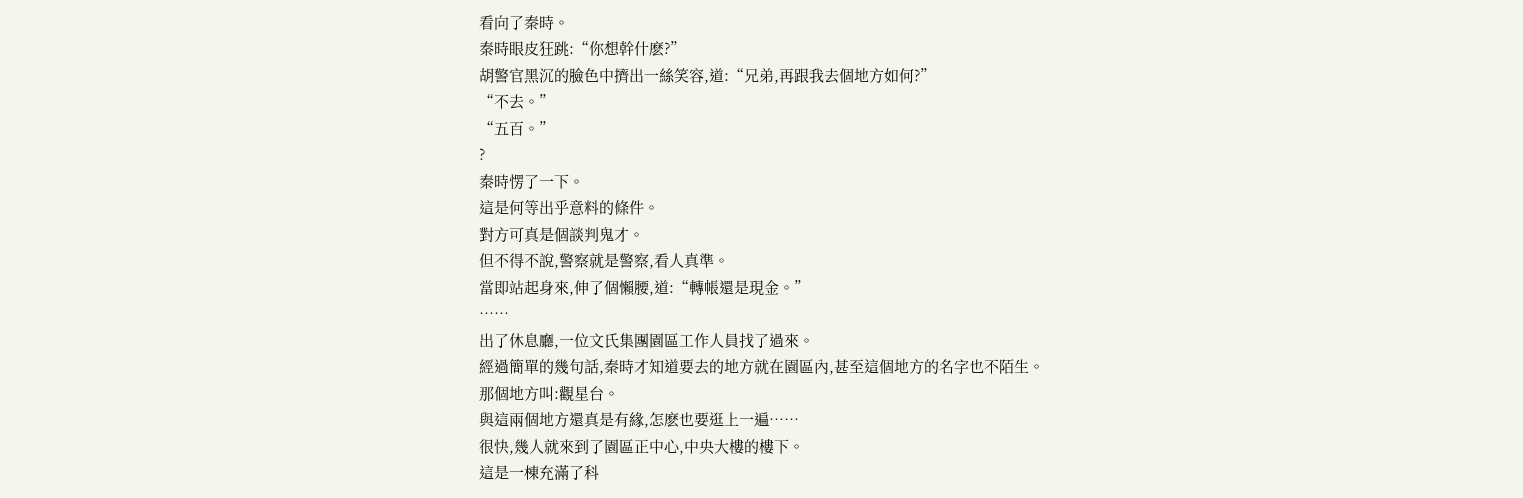看向了秦時。
秦時眼皮狂跳:“你想幹什麽?”
胡警官黑沉的臉色中擠出一絲笑容,道:“兄弟,再跟我去個地方如何?”
“不去。”
“五百。”
?
秦時愣了一下。
這是何等出乎意料的條件。
對方可真是個談判鬼才。
但不得不說,警察就是警察,看人真準。
當即站起身來,伸了個懶腰,道:“轉帳還是現金。”
……
出了休息廳,一位文氏集團園區工作人員找了過來。
經過簡單的幾句話,秦時才知道要去的地方就在園區內,甚至這個地方的名字也不陌生。
那個地方叫:觀星台。
與這兩個地方還真是有緣,怎麽也要逛上一遍……
很快,幾人就來到了園區正中心,中央大樓的樓下。
這是一棟充滿了科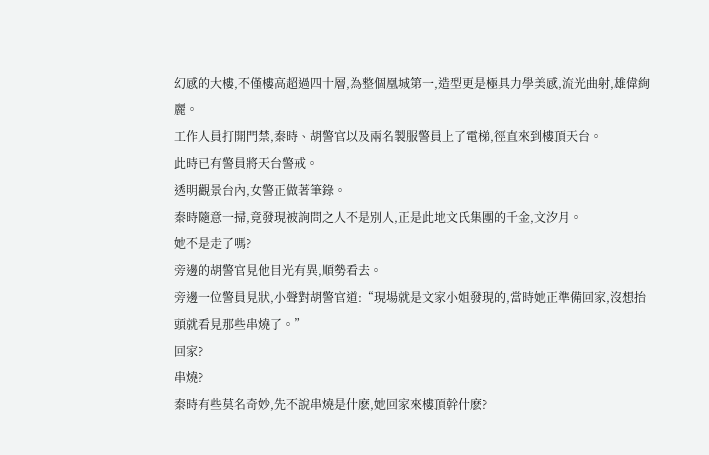幻感的大樓,不僅樓高超過四十層,為整個凰城第一,造型更是極具力學美感,流光曲射,雄偉絢麗。
工作人員打開門禁,秦時、胡警官以及兩名製服警員上了電梯,徑直來到樓頂天台。
此時已有警員將天台警戒。
透明觀景台內,女警正做著筆錄。
秦時隨意一掃,竟發現被詢問之人不是別人,正是此地文氏集團的千金,文汐月。
她不是走了嗎?
旁邊的胡警官見他目光有異,順勢看去。
旁邊一位警員見狀,小聲對胡警官道:“現場就是文家小姐發現的,當時她正準備回家,沒想抬頭就看見那些串燒了。”
回家?
串燒?
秦時有些莫名奇妙,先不說串燒是什麽,她回家來樓頂幹什麽?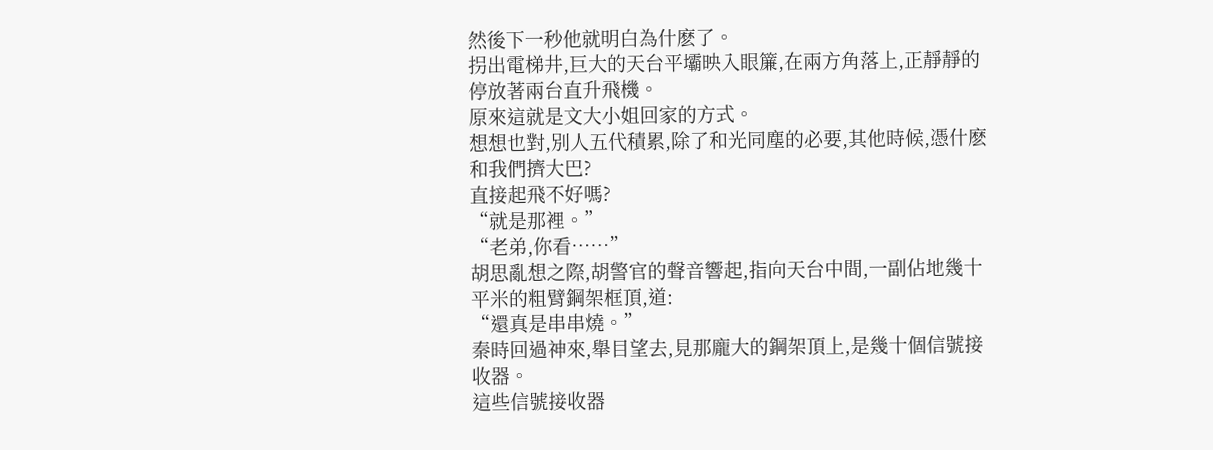然後下一秒他就明白為什麽了。
拐出電梯井,巨大的天台平壩映入眼簾,在兩方角落上,正靜靜的停放著兩台直升飛機。
原來這就是文大小姐回家的方式。
想想也對,別人五代積累,除了和光同塵的必要,其他時候,憑什麽和我們擠大巴?
直接起飛不好嗎?
“就是那裡。”
“老弟,你看……”
胡思亂想之際,胡警官的聲音響起,指向天台中間,一副佔地幾十平米的粗臂鋼架框頂,道:
“還真是串串燒。”
秦時回過神來,舉目望去,見那龐大的鋼架頂上,是幾十個信號接收器。
這些信號接收器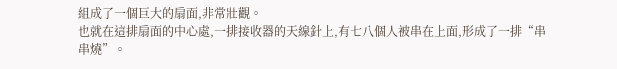組成了一個巨大的扇面,非常壯觀。
也就在這排扇面的中心處,一排接收器的天線針上,有七八個人被串在上面,形成了一排“串串燒”。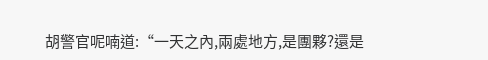胡警官呢喃道:“一天之內,兩處地方,是團夥?還是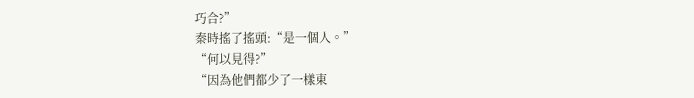巧合?”
秦時搖了搖頭:“是一個人。”
“何以見得?”
“因為他們都少了一樣東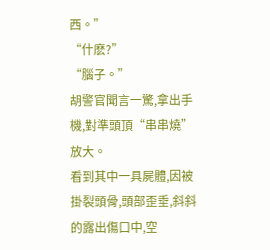西。”
“什麽?”
“腦子。”
胡警官聞言一驚,拿出手機,對準頭頂“串串燒”放大。
看到其中一具屍體,因被掛裂頭骨,頭部歪垂,斜斜的露出傷口中,空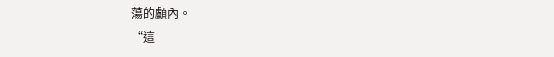蕩的顱內。
“這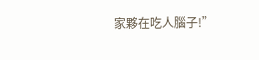家夥在吃人腦子!”